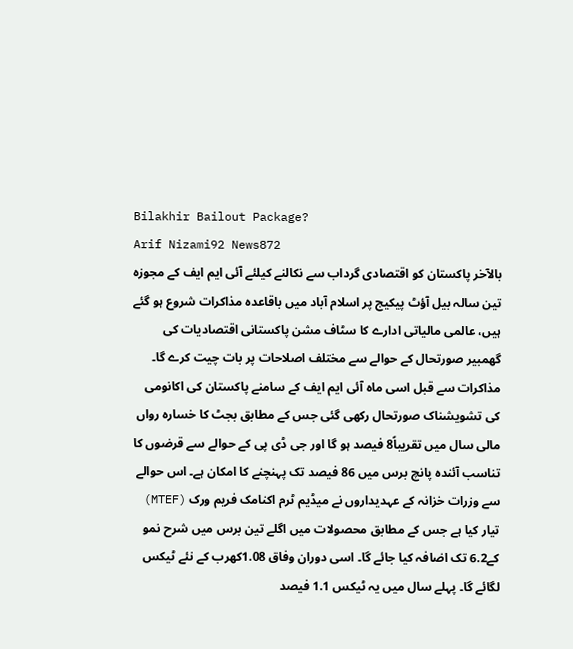Bilakhir Bailout Package?
Arif Nizami92 News872
بالآخر پاکستان کو اقتصادی گرداب سے نکالنے کیلئے آئی ایم ایف کے مجوزہ تین سالہ بیل آؤٹ پیکیج پر اسلام آباد میں باقاعدہ مذاکرات شروع ہو گئے ہیں، عالمی مالیاتی ادارے کا سٹاف مشن پاکستانی اقتصادیات کی گھمبیر صورتحال کے حوالے سے مختلف اصلاحات پر بات چیت کرے گا۔ مذاکرات سے قبل اسی ماہ آئی ایم ایف کے سامنے پاکستان کی اکانومی کی تشویشناک صورتحال رکھی گئی جس کے مطابق بجٹ کا خسارہ رواں مالی سال میں تقریباً8 فیصد ہو گا اور جی ڈی پی کے حوالے سے قرضوں کا تناسب آئندہ پانچ برس میں 86 فیصد تک پہنچنے کا امکان ہے۔ اس حوالے سے وزرات خزانہ کے عہدیداروں نے میڈیم ٹرم اکنامک فریم ورک (MTEF) تیار کیا ہے جس کے مطابق محصولات میں اگلے تین برس میں شرح نمو کے6.2 تک اضافہ کیا جائے گا۔ اسی دوران وفاق 1.08کھرب کے نئے ٹیکس لگائے گا۔ پہلے سال میں یہ ٹیکس 1.1 فیصد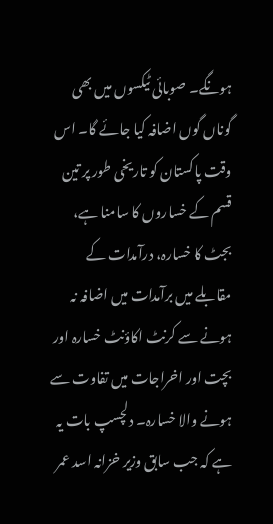ہونگے۔ صوبائی ٹیکسوں میں بھی گوناں گوں اضافہ کیا جائے گا۔ اس وقت پاکستان کو تاریخی طور پر تین قسم کے خساروں کا سامنا ہے، بجٹ کا خسارہ، درآمدات کے مقابلے میں برآمدات میں اضافہ نہ ہونے سے کرنٹ اکاؤنٹ خسارہ اور بچت اور اخراجات میں تفاوت سے ہونے والا خسارہ۔ دلچسپ بات یہ ہے کہ جب سابق وزیر خزانہ اسد عمر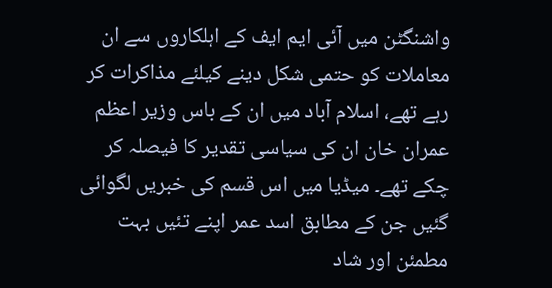واشنگٹن میں آئی ایم ایف کے اہلکاروں سے ان معاملات کو حتمی شکل دینے کیلئے مذاکرات کر رہے تھے، اسلام آباد میں ان کے باس وزیر اعظم عمران خان ان کی سیاسی تقدیر کا فیصلہ کر چکے تھے۔ میڈیا میں اس قسم کی خبریں لگوائی گئیں جن کے مطابق اسد عمر اپنے تئیں بہت مطمئن اور شاد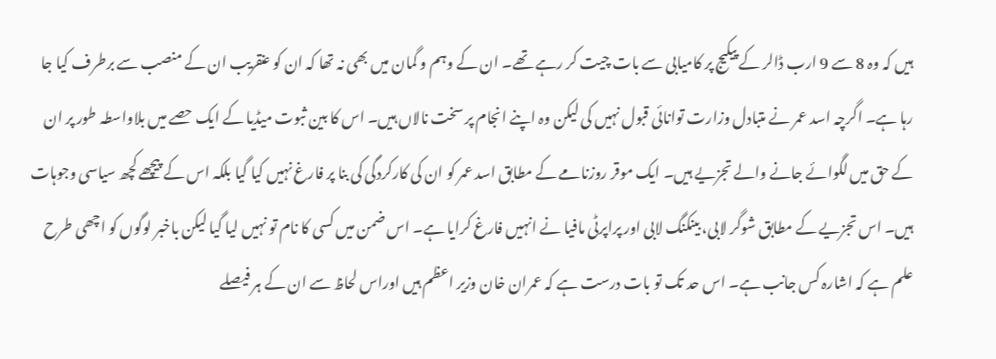ہیں کہ وہ 8 سے 9 ارب ڈالر کے پیکیج پر کامیابی سے بات چیت کر رہے تھے۔ ان کے وہم و گمان میں بھی نہ تھا کہ ان کو عنقریب ان کے منصب سے برطرف کیا جا رہا ہے۔ اگرچہ اسد عمر نے متبادل وزارت توانائی قبول نہیں کی لیکن وہ اپنے انجام پر سخت نالاں ہیں۔ اس کا بین ثبوت میڈیا کے ایک حصے میں بلاواسطہ طور پر ان کے حق میں لگوائے جانے والے تجزیے ہیں۔ ایک موقر روزنامے کے مطابق اسد عمر کو ان کی کارکردگی کی بنا پر فارغ نہیں کیا گیا بلکہ اس کے پیچھے کچھ سیاسی وجوہات ہیں۔ اس تجزیے کے مطابق شوگر لابی، بینکنگ لابی اور پراپرٹی مافیا نے انہیں فارغ کرایا ہے۔ اس ضمن میں کسی کا نام تو نہیں لیا گیا لیکن باخبر لوگوں کو اچھی طرح علم ہے کہ اشارہ کس جانب ہے۔ اس حد تک تو بات درست ہے کہ عمران خان وزیر اعظم ہیں اوراس لحاظ سے ان کے ہر فیصلے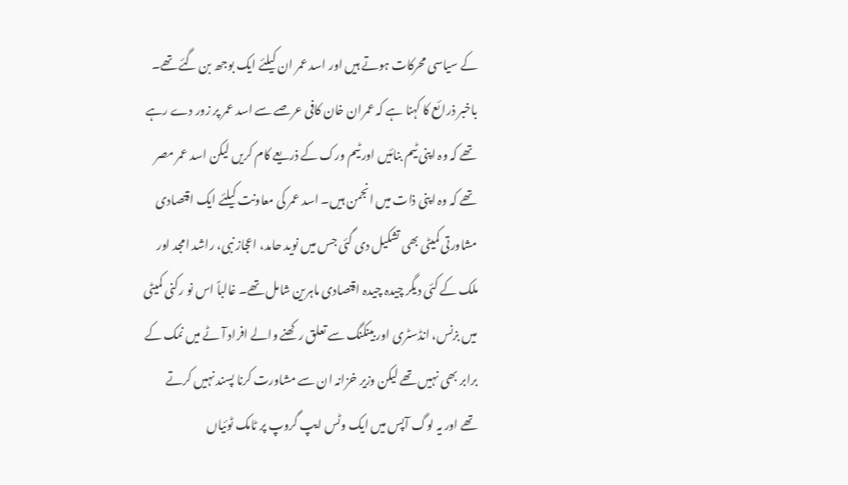کے سیاسی محرکات ہوتے ہیں اور اسد عمر ان کیلئے ایک بوجھ بن گئے تھے۔ باخبر ذرائع کا کہنا ہے کہ عمران خان کافی عرصے سے اسد عمر پر زور دے رہے تھے کہ وہ اپنی ٹیم بنائیں اور ٹیم ورک کے ذریعے کام کریں لیکن اسد عمر مصر تھے کہ وہ اپنی ذات میں انجمن ہیں۔ اسد عمر کی معاونت کیلئے ایک اقتصادی مشاورتی کمیٹی بھی تشکیل دی گئی جس میں نوید حامد، اعجاز نبی، راشد امجد اور ملک کے کئی دیگر چیدہ چیدہ اقتصادی ماہرین شامل تھے۔ غالباً اس نو رکنی کمیٹی میں بزنس، انڈسٹری اور بینکنگ سے تعلق رکھنے والے افراد آٹے میں نمک کے برابر بھی نہیں تھے لیکن وزیر خزانہ ان سے مشاورت کرنا پسند نہیں کرتے تھے اور یہ لوگ آپس میں ایک وٹس ایپ گروپ پر ٹامک ٹوئیاں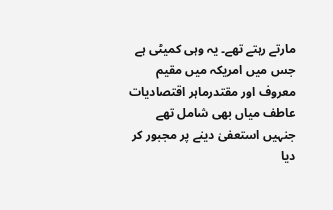مارتے رہتے تھے۔ یہ وہی کمیٹی ہے جس میں امریکہ میں مقیم معروف اور مقتدرماہر اقتصادیات عاطف میاں بھی شامل تھے جنہیں استعفیٰ دینے پر مجبور کر دیا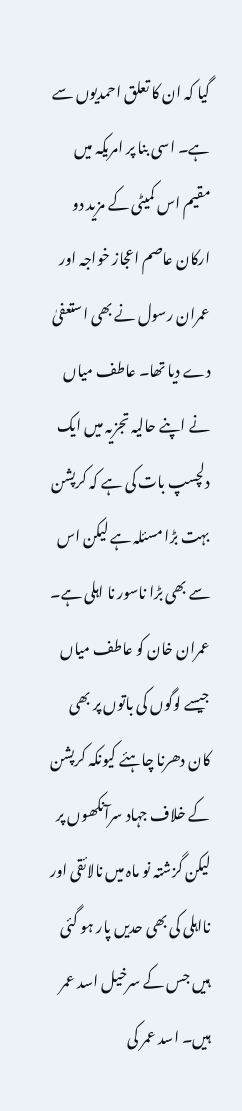گیا کہ ان کا تعلق احمدیوں سے ہے۔ اسی بنا پر امریکہ میں مقیم اس کمیٹی کے مزید دو ارکان عاصم اعجاز خواجہ اور عمران رسول نے بھی استعفیٰ دے دیا تھا۔ عاطف میاں نے اپنے حالیہ تجزیہ میں ایک دلچسپ بات کی ہے کہ کرپشن بہت بڑا مسئلہ ہے لیکن اس سے بھی بڑا ناسور نا اہلی ہے۔ عمران خان کو عاطف میاں جیسے لوگوں کی باتوں پر بھی کان دھرنا چاہئے کیونکہ کرپشن کے خلاف جہاد سرآنکھوں پر لیکن گزشتہ نو ماہ میں نالائقی اور نااہلی کی بھی حدیں پار ہو گئی ہیں جس کے سرخیل اسد عمر ہیں۔ اسد عمر کی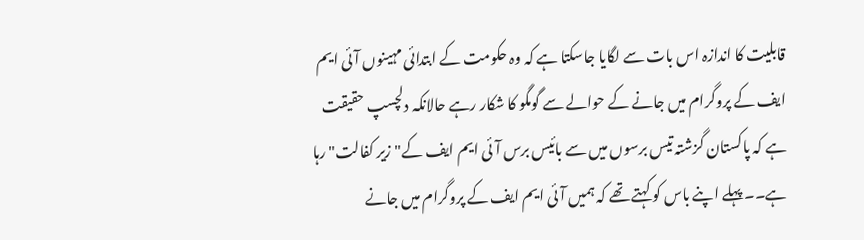قابلیت کا اندازہ اس بات سے لگایا جاسکتا ہے کہ وہ حکومت کے ابتدائی مہینوں آئی ایم ایف کے پروگرام میں جانے کے حوالے سے گومگو کا شکار رہے حالانکہ دلچسپ حقیقت ہے کہ پاکستان گزشتہ تیس برسوں میں سے بائیس برس آئی ایم ایف کے"زیر کفالت" رہا ہے۔۔ پہلے اپنے باس کو کہتے تھے کہ ہمیں آئی ایم ایف کے پروگرام میں جانے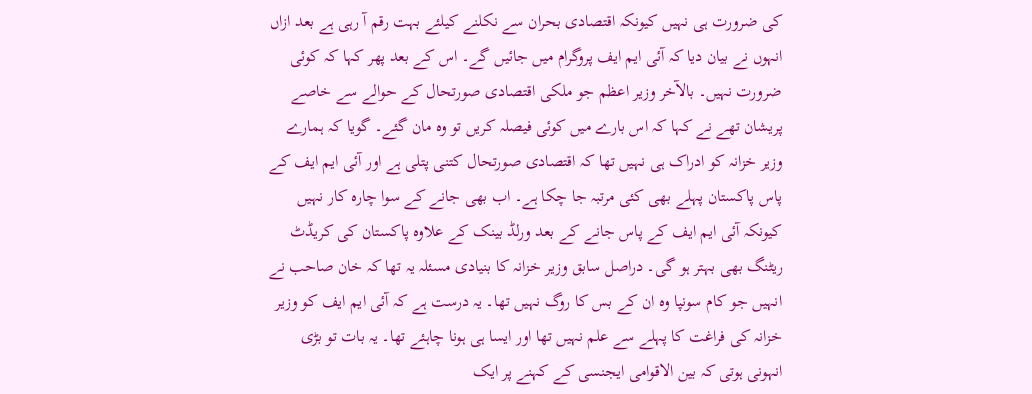کی ضرورت ہی نہیں کیونکہ اقتصادی بحران سے نکلنے کیلئے بہت رقم آ رہی ہے بعد ازاں انہوں نے بیان دیا کہ آئی ایم ایف پروگرام میں جائیں گے۔ اس کے بعد پھر کہا کہ کوئی ضرورت نہیں۔ بالآخر وزیر اعظم جو ملکی اقتصادی صورتحال کے حوالے سے خاصے پریشان تھے نے کہا کہ اس بارے میں کوئی فیصلہ کریں تو وہ مان گئے۔ گویا کہ ہمارے وزیر خزانہ کو ادراک ہی نہیں تھا کہ اقتصادی صورتحال کتنی پتلی ہے اور آئی ایم ایف کے پاس پاکستان پہلے بھی کئی مرتبہ جا چکا ہے۔ اب بھی جانے کے سوا چارہ کار نہیں کیونکہ آئی ایم ایف کے پاس جانے کے بعد ورلڈ بینک کے علاوہ پاکستان کی کریڈٹ ریٹنگ بھی بہتر ہو گی۔ دراصل سابق وزیر خزانہ کا بنیادی مسئلہ یہ تھا کہ خان صاحب نے انہیں جو کام سونپا وہ ان کے بس کا روگ نہیں تھا۔ یہ درست ہے کہ آئی ایم ایف کو وزیر خزانہ کی فراغت کا پہلے سے علم نہیں تھا اور ایسا ہی ہونا چاہئے تھا۔ یہ بات تو بڑی انہونی ہوتی کہ بین الاقوامی ایجنسی کے کہنے پر ایک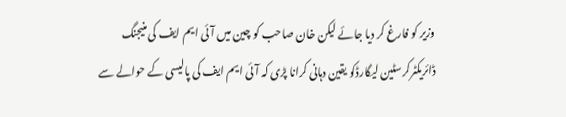وزیر کو فارغ کر دیا جائے لیکن خان صاحب کو چین میں آئی ایم ایف کی منیجنگ ڈائریکٹرکرسٹین لیگارڈکو یقین دہانی کرانا پڑی کہ آئی ایم ایف کی پالیسی کے حوالے سے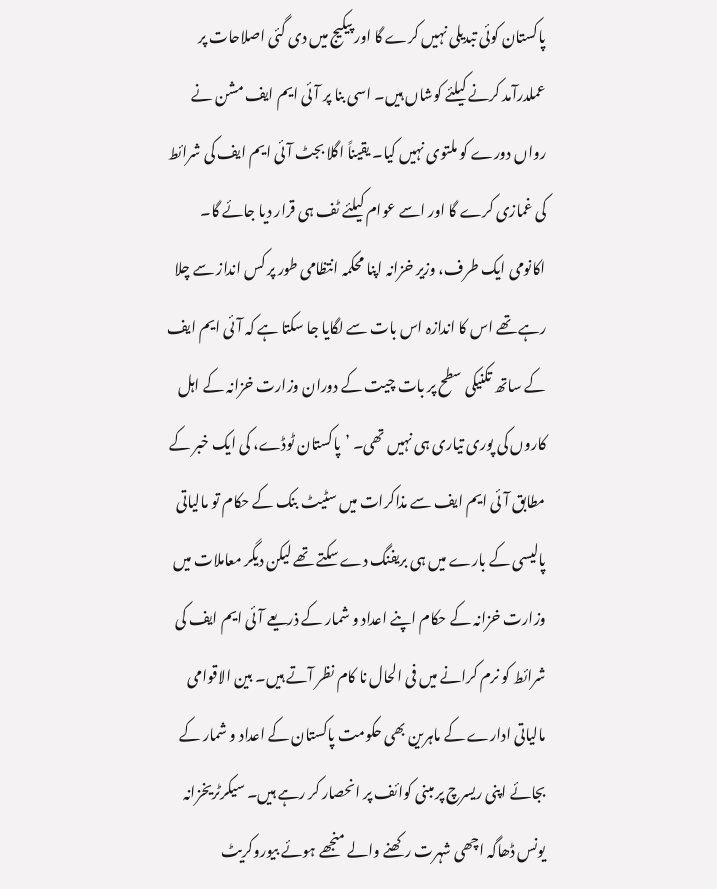پاکستان کوئی تبدیلی نہیں کرے گا اور پیکیج میں دی گئی اصلاحات پر عملدرآمد کرنے کیلئے کوشاں ہیں۔ اسی بنا پر آئی ایم ایف مشن نے رواں دورے کو ملتوی نہیں کیا۔ یقیناً اگلا بجٹ آئی ایم ایف کی شرائط کی غمازی کرے گا اور اسے عوام کیلئے ٹف ہی قرار دیا جائے گا۔ اکانومی ایک طرف، وزیر خزانہ اپنا محکمہ انتظامی طور پر کس انداز سے چلا رہے تھے اس کا اندازہ اس بات سے لگایا جا سکتا ہے کہ آئی ایم ایف کے ساتھ تکنیکی سطح پر بات چیت کے دوران وزارت خزانہ کے اہل کاروں کی پوری تیاری ہی نہیں تھی۔ ’پاکستان ٹوڈے، کی ایک خبر کے مطابق آئی ایم ایف سے مذاکرات میں سٹیٹ بنک کے حکام تو مالیاتی پالیسی کے بارے میں ہی بریفنگ دے سکتے تھے لیکن دیگر معاملات میں وزارت خزانہ کے حکام اپنے اعداد و شمار کے ذریعے آئی ایم ایف کی شرائط کو نرم کرانے میں فی الحال نا کام نظر آتے ہیں۔ بین الاقوامی مالیاتی ادارے کے ماہرین بھی حکومت پاکستان کے اعداد و شمار کے بجائے اپنی ریسرچ پر مبنی کوائف پر انحصار کر رہے ہیں۔ سیکرٹریخزانہ یونس ڈھاگہ اچھی شہرت رکھنے والے منجھے ہوئے بیوروکریٹ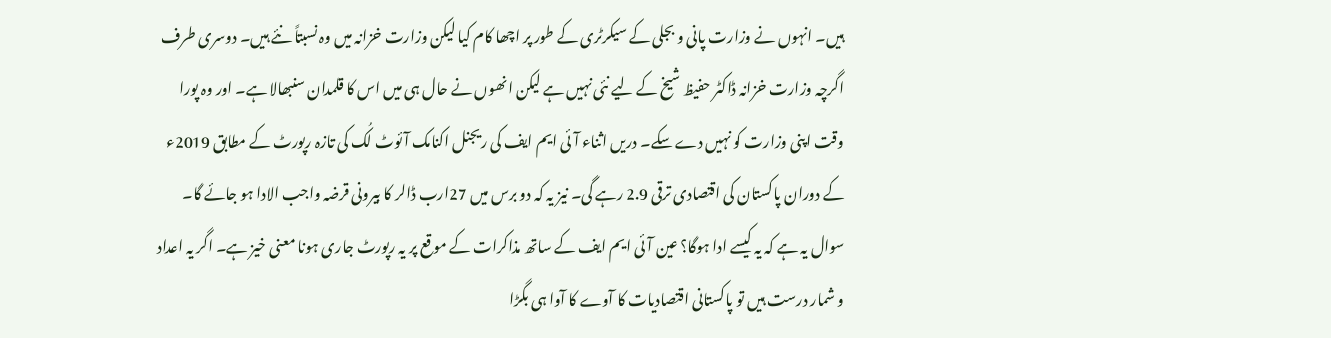ہیں۔ انہوں نے وزارت پانی و بجلی کے سیکرٹری کے طور پر اچھا کام کیا لیکن وزارت خزانہ میں وہ نسبتاً نئے ہیں۔ دوسری طرف اگرچہ وزارت خزانہ ڈاکٹر حفیظ شیخ کے لیے نئی نہیں ہے لیکن انھوں نے حال ہی میں اس کا قلمدان سنبھالا ہے۔ اور وہ پورا وقت اپنی وزارت کو نہیں دے سکے۔ دریں اثناء آئی ایم ایف کی ریجنل اکنامک آئوٹ لُک کی تازہ رپورٹ کے مطابق 2019ء کے دوران پاکستان کی اقتصادی ترقی 2.9 رہے گی۔ نیز یہ کہ دو برس میں 27ارب ڈالر کا بیرونی قرضہ واجب الادا ہو جائے گا۔ سوال یہ ہے کہ یہ کیسے ادا ہوگا؟ عین آئی ایم ایف کے ساتھ مذاکرات کے موقع پر یہ رپورٹ جاری ہونا معنی خیز ہے۔ اگر یہ اعداد و شمار درست ہیں تو پاکستانی اقتصادیات کا آوے کا آوا ہی بگڑا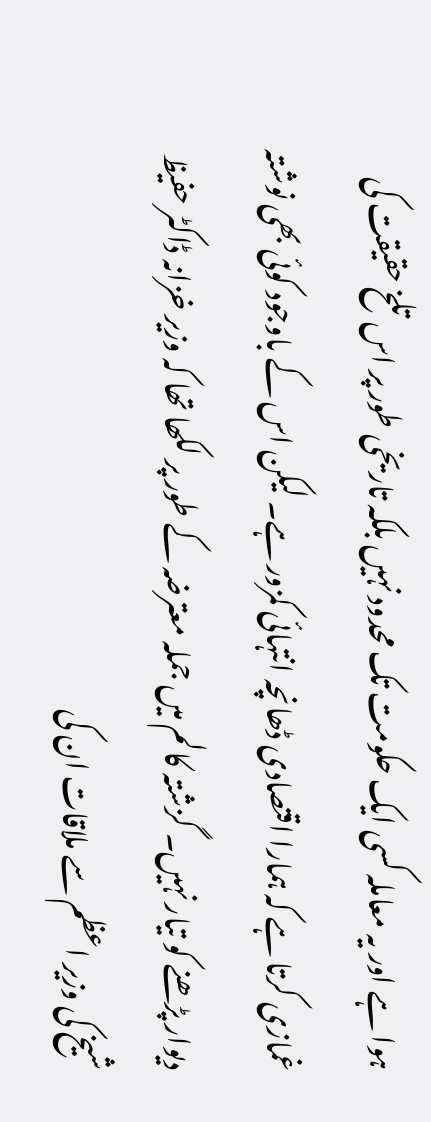ہوا ہے اور یہ معاملہ کسی ایک حکومت تک محدود نہیں بلکہ تاریخی طور پر اس تلخ حقیقت کی غمازی کرتا ہے کہ ہمارا اقتصادی ڈھانچہ انتہائی کمزور ہے۔ لیکن اس کے باوجود کوئی بھی نوشتہ دیوار پڑھنے کو تیار نہیں۔ گزشتہ کالم میں جملہ معترضہ کے طور پر لکھا تھا کہ وزیر خزانہ ڈاکٹر حفیظ شیخ کی وزیر اعظم سے ملاقات ان کی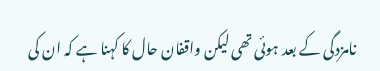نامزدگی کے بعد ہوئی تھی لیکن واقفان حال کا کہنا ہے کہ ان کی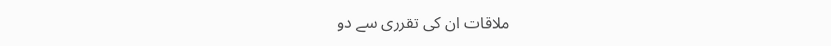ملاقات ان کی تقرری سے دو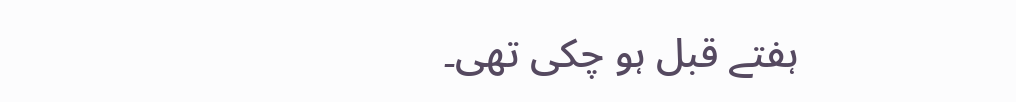ہفتے قبل ہو چکی تھی۔